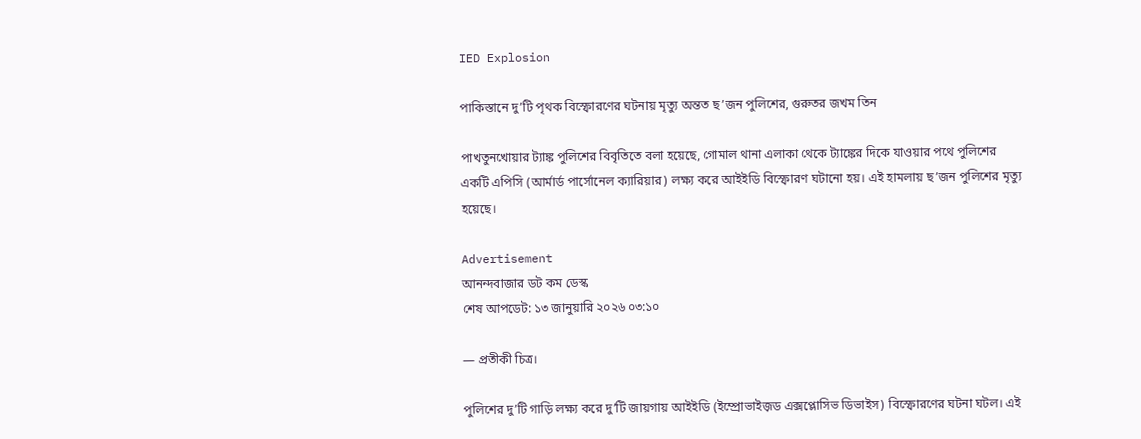IED Explosion

পাকিস্তানে দু’টি পৃথক বিস্ফোরণের ঘটনায় মৃত্যু অন্তত ছ’জন পুলিশের, গুরুতর জখম তিন

পাখতুনখোয়ার ট্যাঙ্ক পুলিশের বিবৃতিতে বলা হয়েছে, গোমাল থানা এলাকা থেকে ট্যাঙ্কের দিকে যাওয়ার পথে পুলিশের একটি এপিসি (আর্মার্ড পার্সোনেল ক্যারিয়ার) লক্ষ্য করে আইইডি বিস্ফোরণ ঘটানো হয়। এই হামলায় ছ’জন পুলিশের মৃত্যু হয়েছে।

Advertisement
আনন্দবাজার ডট কম ডেস্ক
শেষ আপডেট: ১৩ জানুয়ারি ২০২৬ ০৩:১০

— প্রতীকী চিত্র।

পুলিশের দু’টি গাড়ি লক্ষ্য করে দু’টি জায়গায় আইইডি (ইম্প্রোভাইজ়ড এক্সপ্লোসিভ ডিভাইস) বিস্ফোরণের ঘটনা ঘটল। এই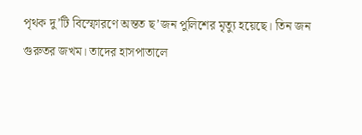পৃথক দু’টি বিস্ফোরণে অন্তত ছ’জন পুলিশের মৃত্যু হয়েছে। তিন জন গুরুতর জখম। তাদের হাসপাতালে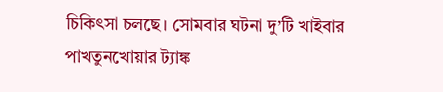চিকিৎসা চলছে। সোমবার ঘটনা দু’টি খাইবার পাখতুনখোয়ার ট্যাঙ্ক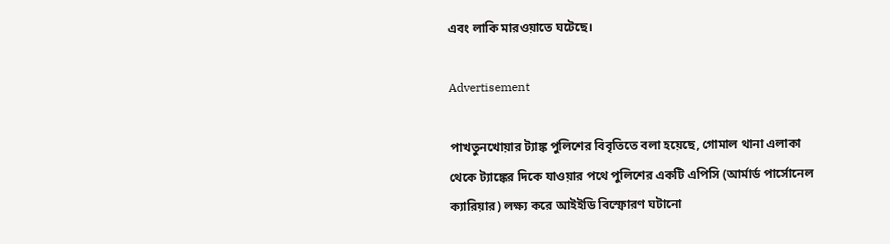এবং লাকি মারওয়াতে ঘটেছে।

Advertisement

পাখতুনখোয়ার ট্যাঙ্ক পুলিশের বিবৃতিতে বলা হয়েছে, গোমাল থানা এলাকা থেকে ট্যাঙ্কের দিকে যাওয়ার পথে পুলিশের একটি এপিসি (আর্মার্ড পার্সোনেল ক্যারিয়ার) লক্ষ্য করে আইইডি বিস্ফোরণ ঘটানো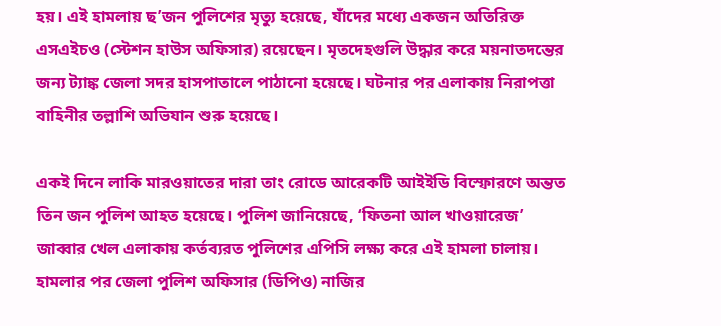হয়। এই হামলায় ছ’জন পুলিশের মৃত্যু হয়েছে, যাঁদের মধ্যে একজন অতিরিক্ত এসএইচও (স্টেশন হাউস অফিসার) রয়েছেন। মৃতদেহগুলি উদ্ধার করে ময়নাতদন্তের জন্য ট্যাঙ্ক জেলা সদর হাসপাতালে পাঠানো হয়েছে। ঘটনার পর এলাকায় নিরাপত্তা বাহিনীর তল্লাশি অভিযান শুরু হয়েছে।

একই দিনে লাকি মারওয়াতের দারা তাং রোডে আরেকটি আইইডি বিস্ফোরণে অন্তত তিন জন পুলিশ আহত হয়েছে। পুলিশ জানিয়েছে, ‘ফিতনা আল খাওয়ারেজ’ জাব্বার খেল এলাকায় কর্তব্যরত পুলিশের এপিসি লক্ষ্য করে এই হামলা চালায়। হামলার পর জেলা পুলিশ অফিসার (ডিপিও) নাজির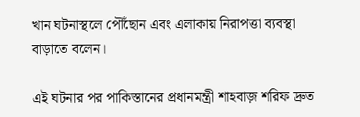খান ঘটনাস্থলে পৌঁছোন এবং এলাকায় নিরাপত্তা ব্যবস্থা বাড়াতে বলেন।

এই ঘটনার পর পাকিস্তানের প্রধানমন্ত্রী শাহবাজ় শরিফ দ্রুত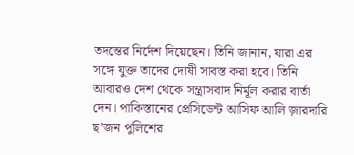তদন্তের নির্দেশ দিয়েছেন। তিনি জানান, যারা এর সঙ্গে যুক্ত তাদের দোষী সাবস্ত করা হবে। তিনি আবারও দেশ থেকে সন্ত্রাসবাদ নির্মূল করার বার্তা দেন। পাকিস্তানের প্রেসিডেন্ট আসিফ আলি জ়ারদারি ছ’জন পুলিশের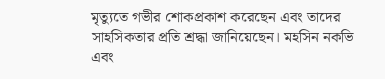মৃত্যুতে গভীর শোকপ্রকাশ করেছেন এবং তাদের সাহসিকতার প্রতি শ্রদ্ধা জানিয়েছেন। মহসিন নকভি এব‌ং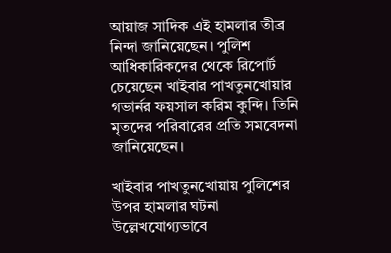আয়াজ সাদিক এই হামলার তীব্র নিন্দা জানিয়েছেন। পুলিশ আধিকারিকদের থেকে রিপোর্ট চেয়েছেন খাইবার পাখতুনখোয়ার গভার্নর ফয়সাল করিম কুন্দি। তিনি মৃতদের পরিবারের প্রতি সমবেদনা জানিয়েছেন।

খাইবার পাখতুনখোয়ায় পুলিশের উপর হামলার ঘটনা উল্লেখযোগ্যভাবে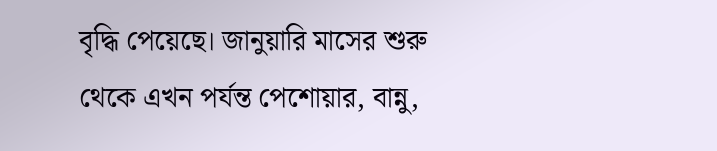বৃদ্ধি পেয়েছে। জানুয়ারি মাসের শুরু থেকে এখন পর্যন্ত পেশোয়ার, বান্নু,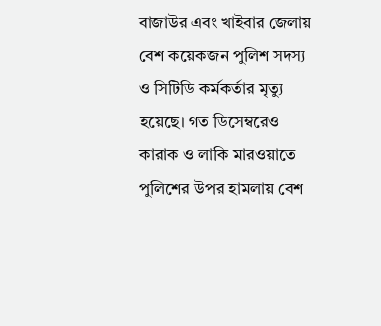বাজাউর এবং খাইবার জেলায় বেশ কয়েকজন পুলিশ সদস্য ও সিটিডি কর্মকর্তার মৃত্যু হয়েছে। গত ডিসেম্বরেও কারাক ও লাকি মারওয়াতে পুলিশের উপর হামলায় বেশ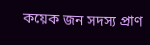কয়েক জন সদস্য প্রাণ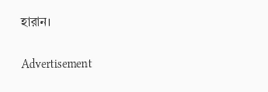হারান।

Advertisement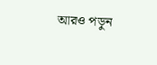আরও পড়ুন